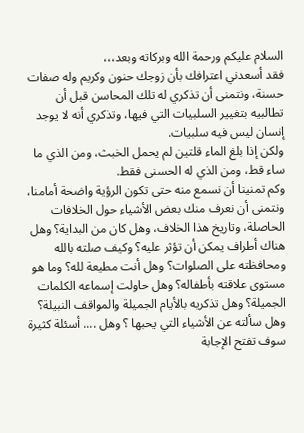السلام عليكم ورحمة الله وبركاته وبعد،،،
فقد أسعدني اعترافك بأن زوجك حنون وكريم وله صفات حسنة، ونتمنى أن تذكري له تلك المحاسن قبل أن تطالبيه بتغيير السلبيات التي فيها، وتذكري أنه لا يوجد إنسان ليس فيه سلبيات.
ولكن إذا بلغ الماء قلتين لم يحمل الخبث، ومن الذي ما ساء قط، ومن الذي له الحسنى فقط.
وكم تمنينا أن نسمع منه حتى تكون الرؤية واضحة أمامنا، ونتمنى أن نعرف منك بعض الأشياء حول الخلافات الحاصلة، وتاريخ هذا الخلاف، وهل كان من البداية؟ وهل هناك أطراف يمكن أن تؤثر عليه؟ وكيف صلته بالله ومحافظته على الصلوات؟ وهل أنت مطيعة لله؟ وما هو مستوى علاقته بأطفاله؟ وهل حاولت إسماعه الكلمات الجميلة؟ وهل تذكريه بالأيام الجميلة والمواقف النبيلة؟ وهل سألته عن الأشياء التي يحبها ؟ وهل .... أسئلة كثيرة سوف تفتح الإجابة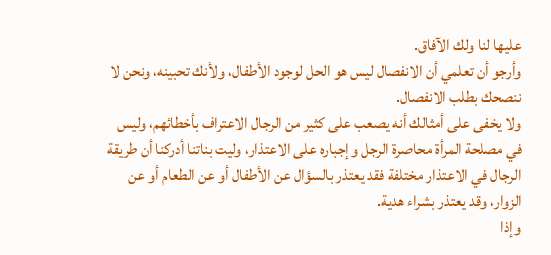عليها لنا ولك الآفاق.
وأرجو أن تعلمي أن الانفصال ليس هو الحل لوجود الأطفال، ولأنك تحبينه، ونحن لا ننصحك بطلب الانفصال.
ولا يخفى على أمثالك أنه يصعب على كثير من الرجال الاعتراف بأخطائهم، وليس في مصلحة المرأة محاصرة الرجل وإجباره على الاعتذار، وليت بناتنا أدركنا أن طريقة الرجال في الاعتذار مختلفة فقد يعتذر بالسؤال عن الأطفال أو عن الطعام أو عن الزوار، وقد يعتذر بشراء هدية.
وإذا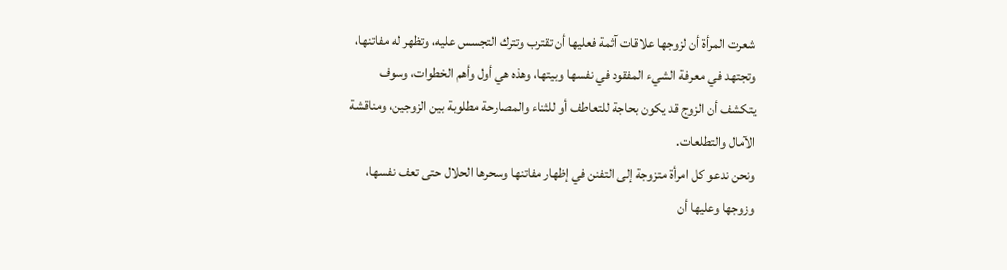شعرت المرأة أن لزوجها علاقات آثمة فعليها أن تقترب وتترك التجسس عليه، وتظهر له مفاتنها، وتجتهد في معرفة الشيء المفقود في نفسها وبيتها، وهذه هي أول وأهم الخطوات، وسوف يتكشف أن الزوج قد يكون بحاجة للتعاطف أو للثناء والمصارحة مطلوبة بين الزوجين، ومناقشة الآمال والتطلعات.
ونحن ندعو كل امرأة متزوجة إلى التفنن في إظهار مفاتنها وسحرها الحلال حتى تعف نفسها، وزوجها وعليها أن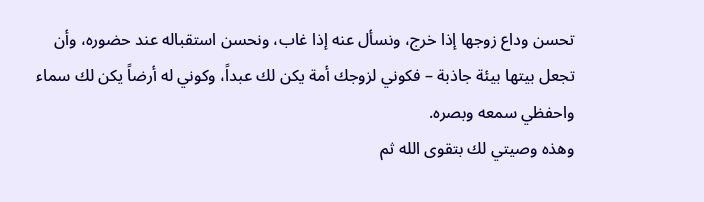تحسن وداع زوجها إذا خرج، ونسأل عنه إذا غاب، ونحسن استقباله عند حضوره، وأن تجعل بيتها بيئة جاذبة – فكوني لزوجك أمة يكن لك عبداً، وكوني له أرضاً يكن لك سماء واحفظي سمعه وبصره.
وهذه وصيتي لك بتقوى الله ثم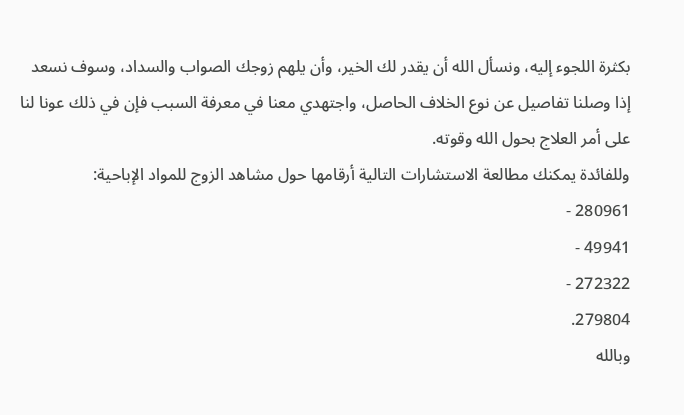بكثرة اللجوء إليه، ونسأل الله أن يقدر لك الخير، وأن يلهم زوجك الصواب والسداد، وسوف نسعد إذا وصلنا تفاصيل عن نوع الخلاف الحاصل، واجتهدي معنا في معرفة السبب فإن في ذلك عونا لنا على أمر العلاج بحول الله وقوته.
وللفائدة يمكنك مطالعة الاستشارات التالية أرقامها حول مشاهد الزوج للمواد الإباحية:
280961 -
49941 -
272322 -
279804.
وبالله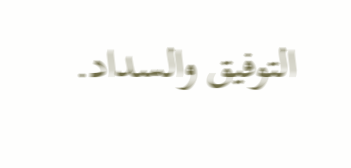التوفيق والسداد.